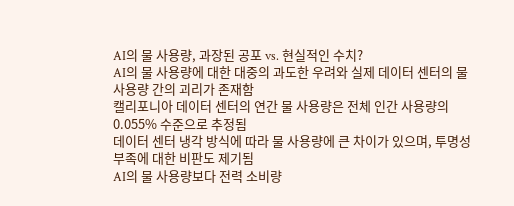AI의 물 사용량, 과장된 공포 vs. 현실적인 수치?
AI의 물 사용량에 대한 대중의 과도한 우려와 실제 데이터 센터의 물 사용량 간의 괴리가 존재함
캘리포니아 데이터 센터의 연간 물 사용량은 전체 인간 사용량의 0.055% 수준으로 추정됨
데이터 센터 냉각 방식에 따라 물 사용량에 큰 차이가 있으며, 투명성 부족에 대한 비판도 제기됨
AI의 물 사용량보다 전력 소비량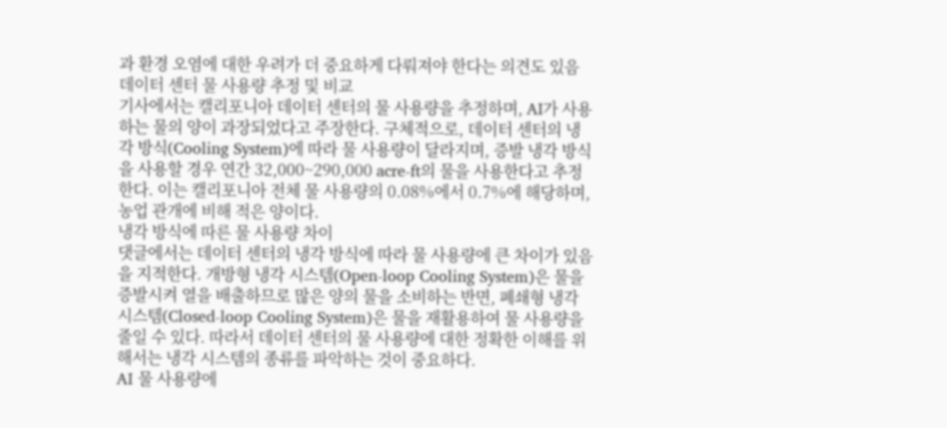과 환경 오염에 대한 우려가 더 중요하게 다뤄져야 한다는 의견도 있음
데이터 센터 물 사용량 추정 및 비교
기사에서는 캘리포니아 데이터 센터의 물 사용량을 추정하며, AI가 사용하는 물의 양이 과장되었다고 주장한다. 구체적으로, 데이터 센터의 냉각 방식(Cooling System)에 따라 물 사용량이 달라지며, 증발 냉각 방식을 사용할 경우 연간 32,000~290,000 acre-ft의 물을 사용한다고 추정한다. 이는 캘리포니아 전체 물 사용량의 0.08%에서 0.7%에 해당하며, 농업 관개에 비해 적은 양이다.
냉각 방식에 따른 물 사용량 차이
댓글에서는 데이터 센터의 냉각 방식에 따라 물 사용량에 큰 차이가 있음을 지적한다. 개방형 냉각 시스템(Open-loop Cooling System)은 물을 증발시켜 열을 배출하므로 많은 양의 물을 소비하는 반면, 폐쇄형 냉각 시스템(Closed-loop Cooling System)은 물을 재활용하여 물 사용량을 줄일 수 있다. 따라서 데이터 센터의 물 사용량에 대한 정확한 이해를 위해서는 냉각 시스템의 종류를 파악하는 것이 중요하다.
AI 물 사용량에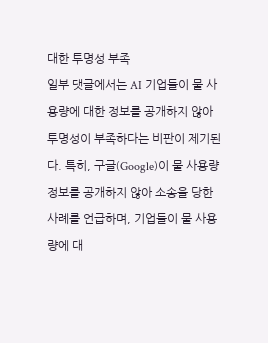대한 투명성 부족
일부 댓글에서는 AI 기업들이 물 사용량에 대한 정보를 공개하지 않아 투명성이 부족하다는 비판이 제기된다. 특히, 구글(Google)이 물 사용량 정보를 공개하지 않아 소송을 당한 사례를 언급하며, 기업들이 물 사용량에 대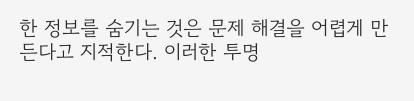한 정보를 숨기는 것은 문제 해결을 어렵게 만든다고 지적한다. 이러한 투명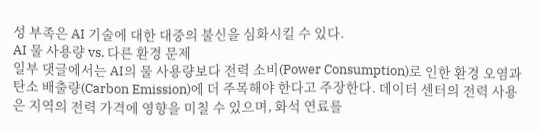성 부족은 AI 기술에 대한 대중의 불신을 심화시킬 수 있다.
AI 물 사용량 vs. 다른 환경 문제
일부 댓글에서는 AI의 물 사용량보다 전력 소비(Power Consumption)로 인한 환경 오염과 탄소 배출량(Carbon Emission)에 더 주목해야 한다고 주장한다. 데이터 센터의 전력 사용은 지역의 전력 가격에 영향을 미칠 수 있으며, 화석 연료를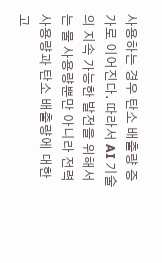사용하는 경우 탄소 배출량 증가로 이어진다. 따라서 AI 기술의 지속 가능한 발전을 위해서는 물 사용량뿐만 아니라 전력 사용량과 탄소 배출량에 대한 고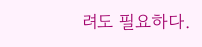려도 필요하다.